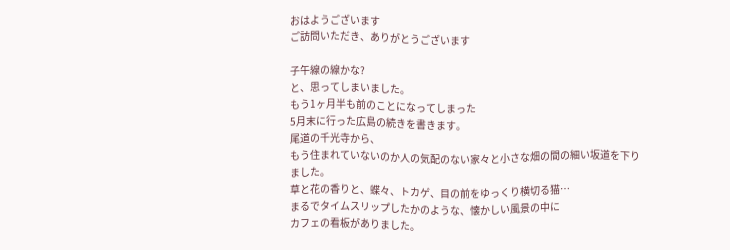おはようございます
ご訪問いただき、ありがとうございます

子午線の線かな?
と、思ってしまいました。
もう1ヶ月半も前のことになってしまった
5月末に行った広島の続きを書きます。
尾道の千光寺から、
もう住まれていないのか人の気配のない家々と小さな畑の間の細い坂道を下りました。
草と花の香りと、蝶々、トカゲ、目の前をゆっくり横切る猫…
まるでタイムスリップしたかのような、懐かしい風景の中に
カフェの看板がありました。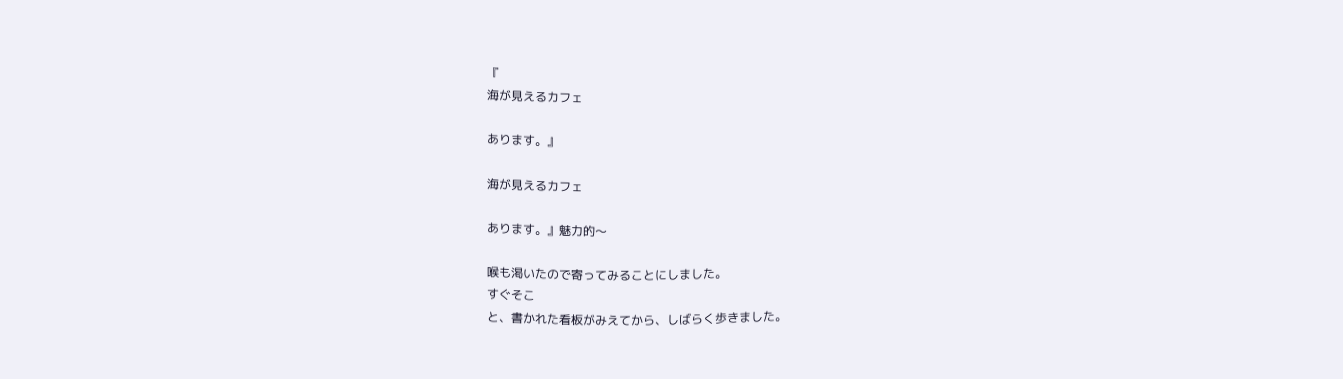『
海が見えるカフェ

あります。』

海が見えるカフェ

あります。』魅力的〜

喉も渇いたので寄ってみることにしました。
すぐそこ
と、書かれた看板がみえてから、しばらく歩きました。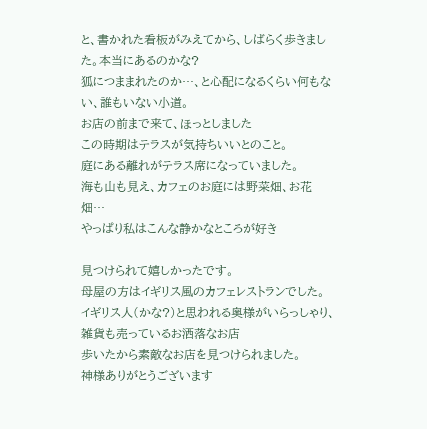と、書かれた看板がみえてから、しばらく歩きました。本当にあるのかな?
狐につままれたのか…、と心配になるくらい何もない、誰もいない小道。
お店の前まで来て、ほっとしました
この時期はテラスが気持ちいいとのこと。
庭にある離れがテラス席になっていました。
海も山も見え、カフェのお庭には野菜畑、お花畑…
やっぱり私はこんな静かなところが好き

見つけられて嬉しかったです。
母屋の方はイギリス風のカフェレストランでした。
イギリス人(かな?)と思われる奥様がいらっしゃり、雑貨も売っているお洒落なお店
歩いたから素敵なお店を見つけられました。
神様ありがとうございます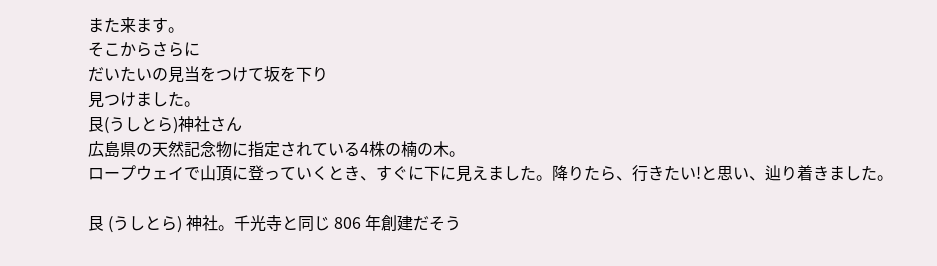また来ます。
そこからさらに
だいたいの見当をつけて坂を下り
見つけました。
艮(うしとら)神社さん
広島県の天然記念物に指定されている4株の楠の木。
ロープウェイで山頂に登っていくとき、すぐに下に見えました。降りたら、行きたい!と思い、辿り着きました。

艮 (うしとら) 神社。千光寺と同じ 806 年創建だそう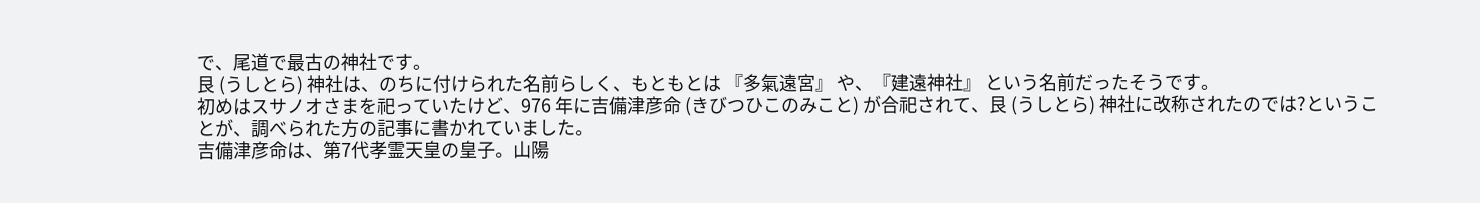で、尾道で最古の神社です。
艮 (うしとら) 神社は、のちに付けられた名前らしく、もともとは 『多氣遠宮』 や、『建遠神社』 という名前だったそうです。
初めはスサノオさまを祀っていたけど、976 年に吉備津彦命 (きびつひこのみこと) が合祀されて、艮 (うしとら) 神社に改称されたのでは?ということが、調べられた方の記事に書かれていました。
吉備津彦命は、第7代孝霊天皇の皇子。山陽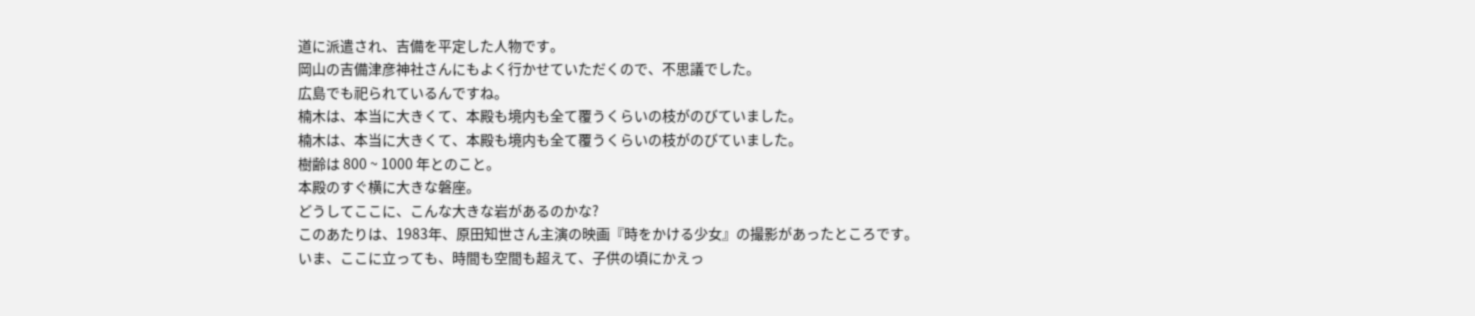道に派遣され、吉備を平定した人物です。
岡山の吉備津彦神社さんにもよく行かせていただくので、不思議でした。
広島でも祀られているんですね。
楠木は、本当に大きくて、本殿も境内も全て覆うくらいの枝がのびていました。
楠木は、本当に大きくて、本殿も境内も全て覆うくらいの枝がのびていました。
樹齢は 800 ~ 1000 年とのこと。
本殿のすぐ横に大きな磐座。
どうしてここに、こんな大きな岩があるのかな?
このあたりは、1983年、原田知世さん主演の映画『時をかける少女』の撮影があったところです。
いま、ここに立っても、時間も空間も超えて、子供の頃にかえっ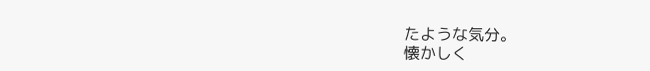たような気分。
懐かしく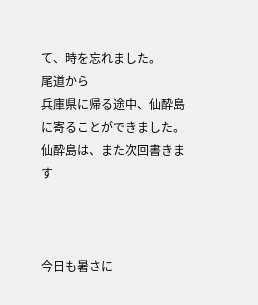て、時を忘れました。
尾道から
兵庫県に帰る途中、仙酔島に寄ることができました。
仙酔島は、また次回書きます



今日も暑さに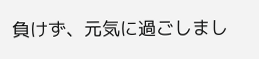負けず、元気に過ごしまし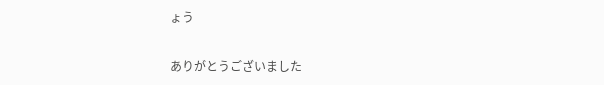ょう

ありがとうございました